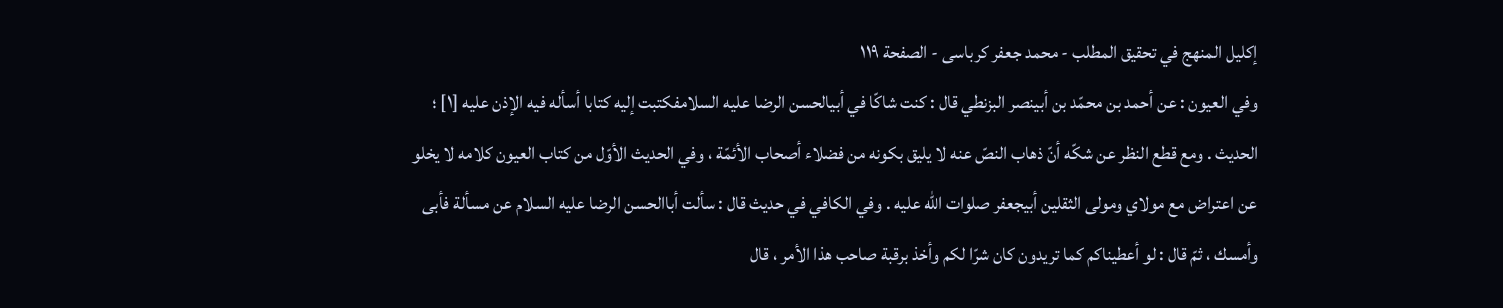إكليل المنهج في تحقيق المطلب - محمد جعفر كرباسی - الصفحة ١١٩
وفي العيون : عن أحمد بن محمّد بن أبينصر البزنطي قال : كنت شاكّا في أبيالحسن الرضا عليه السلامفكتبت إليه كتابا أسأله فيه الإذن عليه [١] ؛ الحديث . ومع قطع النظر عن شكّه أنّ ذهاب النصّ عنه لا يليق بكونه من فضلاء أصحاب الأئمّة ، وفي الحديث الأوّل من كتاب العيون كلامه لا يخلو عن اعتراض مع مولاي ومولى الثقلين أبيجعفر صلوات اللّه عليه . وفي الكافي في حديث قال : سألت أباالحسن الرضا عليه السلام عن مسألة فأبى وأمسك ، ثمّ قال : لو أعطيناكم كما تريدون كان شرّا لكم وأخذ برقبة صاحب هذا الأمر ، قال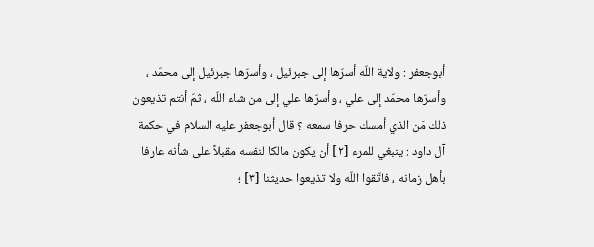أبوجعفر : ولاية اللّه أسرّها إلى جبرئيل ، وأسرّها جبرئيل إلى محمّد ، وأسرّها محمّد إلى علي ، وأسرّها علي إلى من شاء اللّه ، ثمّ أنتم تذيعون ذلك مَن الذي أمسك حرفا سمعه ؟ قال أبوجعفر عليه السلام في حكمة آل داود : ينبغي للمرء [٢] أن يكون مالكا لنفسه مقبلاً على شأنه عارفا بأهل زمانه ، فاتّقوا اللّه ولا تذيعوا حديثنا [٣] ؛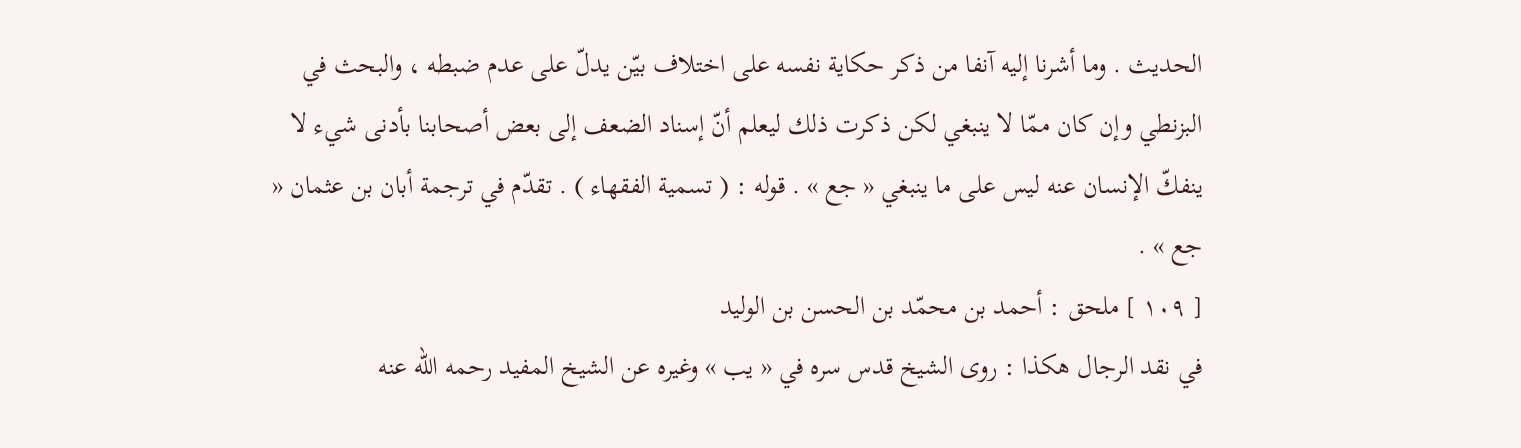الحديث . وما أشرنا إليه آنفا من ذكر حكاية نفسه على اختلاف بيّن يدلّ على عدم ضبطه ، والبحث في البزنطي وإن كان ممّا لا ينبغي لكن ذكرت ذلك ليعلم أنّ إسناد الضعف إلى بعض أصحابنا بأدنى شيء لا ينفكّ الإنسان عنه ليس على ما ينبغي « جع » . قوله : ( تسمية الفقهاء ) . تقدّم في ترجمة أبان بن عثمان « جع » .
[ ١٠٩ ] ملحق : أحمد بن محمّد بن الحسن بن الوليد
في نقد الرجال هكذا : روى الشيخ قدس سره في « يب » وغيره عن الشيخ المفيد رحمه الله عنه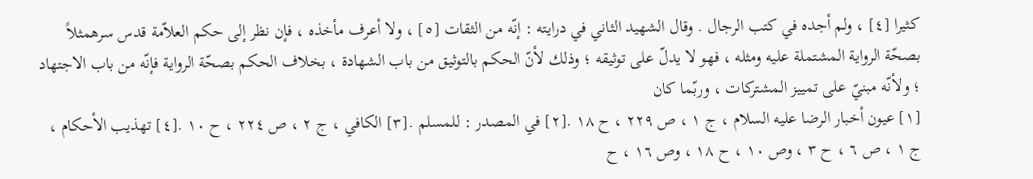كثيرا [٤] ، ولم أجده في كتب الرجال . وقال الشهيد الثاني في درايته : إنّه من الثقات [٥] ، ولا أعرف مأخذه ، فإن نظر إلى حكم العلاّمة قدس سرهمثلاً بصحّة الرواية المشتملة عليه ومثله ، فهو لا يدلّ على توثيقه ؛ وذلك لأنّ الحكم بالتوثيق من باب الشهادة ، بخلاف الحكم بصحّة الرواية فإنّه من باب الاجتهاد ؛ ولأنّه مبنيّ على تمييز المشتركات ، وربّما كان
[١] عيون أخبار الرضا عليه السلام ، ج ١ ، ص ٢٢٩ ، ح ١٨ .[٢] في المصدر : للمسلم .[٣] الكافي ، ج ٢ ، ص ٢٢٤ ، ح ١٠ .[٤] تهذيب الأحكام ، ج ١ ، ص ٦ ، ح ٣ ، وص ١٠ ، ح ١٨ ، وص ١٦ ، ح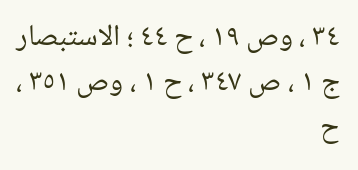٣٤ ، وص ١٩ ، ح ٤٤ ؛ الاستبصار ج ١ ، ص ٣٤٧ ، ح ١ ، وص ٣٥١ ، ح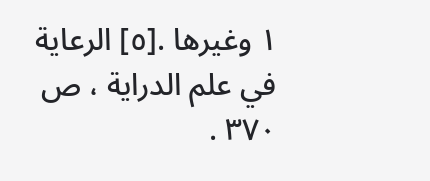١ وغيرها .[٥] الرعاية في علم الدراية ، ص ٣٧٠ .